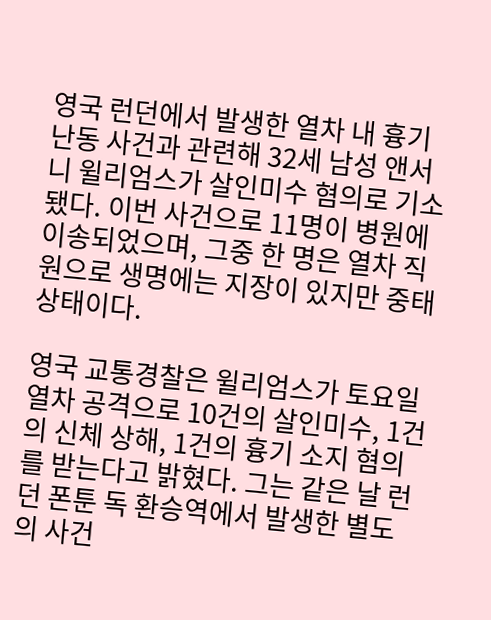영국 런던에서 발생한 열차 내 흉기 난동 사건과 관련해 32세 남성 앤서니 윌리엄스가 살인미수 혐의로 기소됐다. 이번 사건으로 11명이 병원에 이송되었으며, 그중 한 명은 열차 직원으로 생명에는 지장이 있지만 중태 상태이다.

영국 교통경찰은 윌리엄스가 토요일 열차 공격으로 10건의 살인미수, 1건의 신체 상해, 1건의 흉기 소지 혐의를 받는다고 밝혔다. 그는 같은 날 런던 폰툰 독 환승역에서 발생한 별도의 사건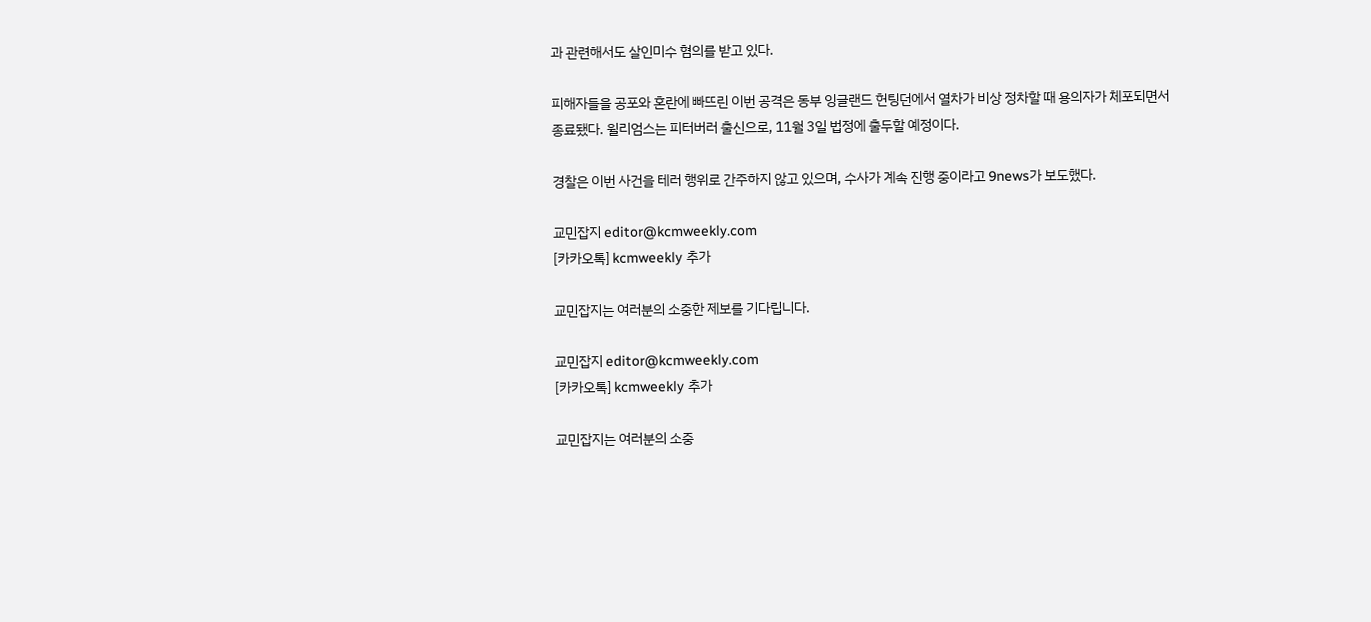과 관련해서도 살인미수 혐의를 받고 있다.

피해자들을 공포와 혼란에 빠뜨린 이번 공격은 동부 잉글랜드 헌팅던에서 열차가 비상 정차할 때 용의자가 체포되면서 종료됐다. 윌리엄스는 피터버러 출신으로, 11월 3일 법정에 출두할 예정이다.

경찰은 이번 사건을 테러 행위로 간주하지 않고 있으며, 수사가 계속 진행 중이라고 9news가 보도했다.

교민잡지 editor@kcmweekly.com
[카카오톡] kcmweekly 추가

교민잡지는 여러분의 소중한 제보를 기다립니다.

교민잡지 editor@kcmweekly.com
[카카오톡] kcmweekly 추가

교민잡지는 여러분의 소중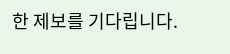한 제보를 기다립니다.